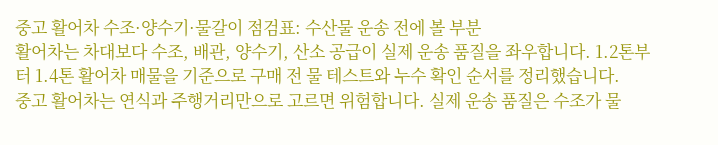중고 활어차 수조·양수기·물갈이 점검표: 수산물 운송 전에 볼 부분
활어차는 차대보다 수조, 배관, 양수기, 산소 공급이 실제 운송 품질을 좌우합니다. 1.2톤부터 1.4톤 활어차 매물을 기준으로 구매 전 물 테스트와 누수 확인 순서를 정리했습니다.
중고 활어차는 연식과 주행거리만으로 고르면 위험합니다. 실제 운송 품질은 수조가 물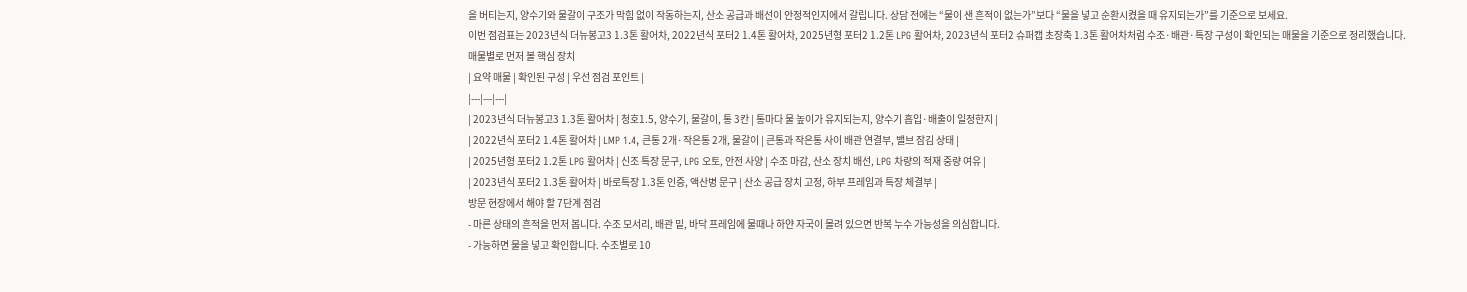을 버티는지, 양수기와 물갈이 구조가 막힘 없이 작동하는지, 산소 공급과 배선이 안정적인지에서 갈립니다. 상담 전에는 “물이 샌 흔적이 없는가”보다 “물을 넣고 순환시켰을 때 유지되는가”를 기준으로 보세요.
이번 점검표는 2023년식 더뉴봉고3 1.3톤 활어차, 2022년식 포터2 1.4톤 활어차, 2025년형 포터2 1.2톤 LPG 활어차, 2023년식 포터2 슈퍼캡 초장축 1.3톤 활어차처럼 수조·배관·특장 구성이 확인되는 매물을 기준으로 정리했습니다.
매물별로 먼저 볼 핵심 장치
| 요약 매물 | 확인된 구성 | 우선 점검 포인트 |
|---|---|---|
| 2023년식 더뉴봉고3 1.3톤 활어차 | 청호1.5, 양수기, 물갈이, 통 3칸 | 통마다 물 높이가 유지되는지, 양수기 흡입·배출이 일정한지 |
| 2022년식 포터2 1.4톤 활어차 | LMP 1.4, 큰통 2개·작은통 2개, 물갈이 | 큰통과 작은통 사이 배관 연결부, 밸브 잠김 상태 |
| 2025년형 포터2 1.2톤 LPG 활어차 | 신조 특장 문구, LPG 오토, 안전 사양 | 수조 마감, 산소 장치 배선, LPG 차량의 적재 중량 여유 |
| 2023년식 포터2 1.3톤 활어차 | 바로특장 1.3톤 인증, 액산병 문구 | 산소 공급 장치 고정, 하부 프레임과 특장 체결부 |
방문 현장에서 해야 할 7단계 점검
- 마른 상태의 흔적을 먼저 봅니다. 수조 모서리, 배관 밑, 바닥 프레임에 물때나 하얀 자국이 몰려 있으면 반복 누수 가능성을 의심합니다.
- 가능하면 물을 넣고 확인합니다. 수조별로 10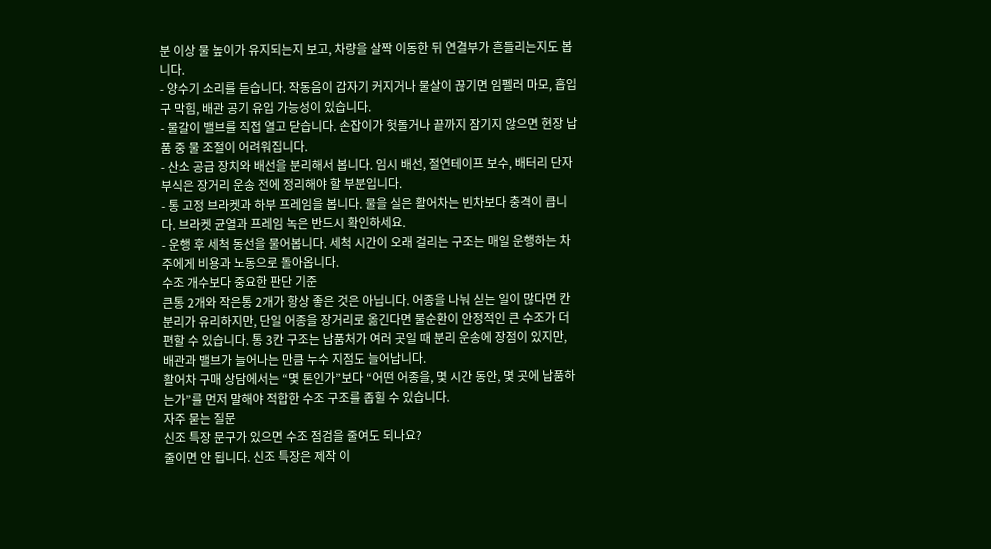분 이상 물 높이가 유지되는지 보고, 차량을 살짝 이동한 뒤 연결부가 흔들리는지도 봅니다.
- 양수기 소리를 듣습니다. 작동음이 갑자기 커지거나 물살이 끊기면 임펠러 마모, 흡입구 막힘, 배관 공기 유입 가능성이 있습니다.
- 물갈이 밸브를 직접 열고 닫습니다. 손잡이가 헛돌거나 끝까지 잠기지 않으면 현장 납품 중 물 조절이 어려워집니다.
- 산소 공급 장치와 배선을 분리해서 봅니다. 임시 배선, 절연테이프 보수, 배터리 단자 부식은 장거리 운송 전에 정리해야 할 부분입니다.
- 통 고정 브라켓과 하부 프레임을 봅니다. 물을 실은 활어차는 빈차보다 충격이 큽니다. 브라켓 균열과 프레임 녹은 반드시 확인하세요.
- 운행 후 세척 동선을 물어봅니다. 세척 시간이 오래 걸리는 구조는 매일 운행하는 차주에게 비용과 노동으로 돌아옵니다.
수조 개수보다 중요한 판단 기준
큰통 2개와 작은통 2개가 항상 좋은 것은 아닙니다. 어종을 나눠 싣는 일이 많다면 칸 분리가 유리하지만, 단일 어종을 장거리로 옮긴다면 물순환이 안정적인 큰 수조가 더 편할 수 있습니다. 통 3칸 구조는 납품처가 여러 곳일 때 분리 운송에 장점이 있지만, 배관과 밸브가 늘어나는 만큼 누수 지점도 늘어납니다.
활어차 구매 상담에서는 “몇 톤인가”보다 “어떤 어종을, 몇 시간 동안, 몇 곳에 납품하는가”를 먼저 말해야 적합한 수조 구조를 좁힐 수 있습니다.
자주 묻는 질문
신조 특장 문구가 있으면 수조 점검을 줄여도 되나요?
줄이면 안 됩니다. 신조 특장은 제작 이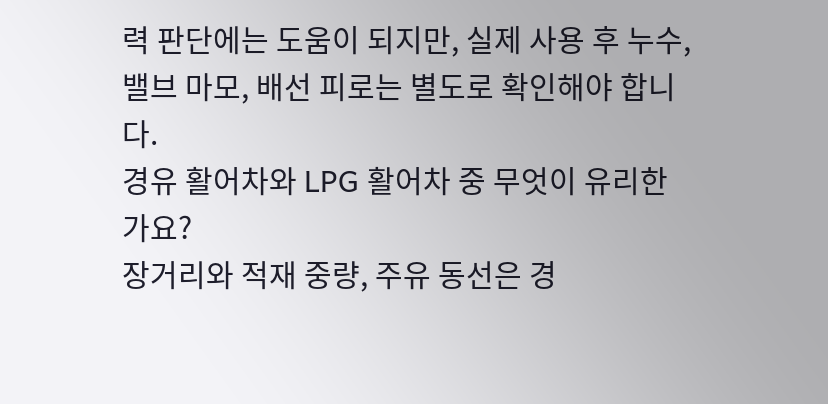력 판단에는 도움이 되지만, 실제 사용 후 누수, 밸브 마모, 배선 피로는 별도로 확인해야 합니다.
경유 활어차와 LPG 활어차 중 무엇이 유리한가요?
장거리와 적재 중량, 주유 동선은 경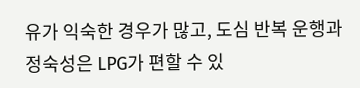유가 익숙한 경우가 많고, 도심 반복 운행과 정숙성은 LPG가 편할 수 있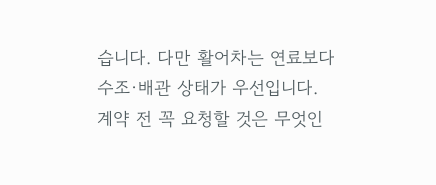습니다. 다만 활어차는 연료보다 수조·배관 상태가 우선입니다.
계약 전 꼭 요청할 것은 무엇인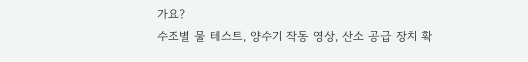가요?
수조별 물 테스트, 양수기 작동 영상, 산소 공급 장치 확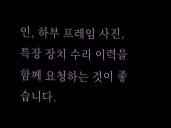인, 하부 프레임 사진, 특장 장치 수리 이력을 함께 요청하는 것이 좋습니다.